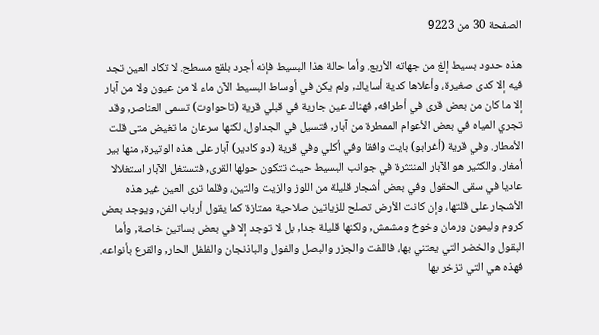الصفحة 30 من 9223

هذه حدود بسيط إلغ من جهاته الأربع. وأما حالة هذا البسيط فإنه أجرد بلقع مسطح. لا تكاد العين تجد فيه إلا كدى صغيرة، وأعلاها كدية أساياك, ولم يكن في أوساط البسيط الآن ماء لا من عيون ولا من آبار إلا ما كان من بعض قرى في أطرافه, فهناك عين جارية في قبلي قرية (تاحواوت) تسمى العناصر, وقد تجري المياه في بعض الأعوام الممطرة من آبار, فتسيل في الجداول، لكنها سرعان ما تغيض متى قلت الأمطار. وفي قرية (أغرابو) بايت وافقا وفي أكلي وفي قرية (دو كادير) آبار على هذه الوتيرة, منها بير أمغار. والكثير هو الآبار المنتثرة في جوانب البسيط حيث تتكون حولها القرى, فتستغل الآبار استغلالا عاديا في سقى الحقول وفي بعض أشجار قليلة من اللوز والزيت والتين، وقلما ترى العين غير هذه الأشجار على قلتها، وإن كانت الأرض تصلح للزياتين صلاحية ممتازة كما يقول أرباب الفن, ويوجد بعض كروم وليمون ورمان وخوخ ومشمش, ولكنها قليلة جدا, بل لا توجد إلا في بعض بساتين خاصة, وأما البقول والخضر التي يعتني بها، فاللفت والجزر والبصل والفول والباذنجان والفلفل الحار, والقرع بأنواعه. فهذه هي التي تزخر بها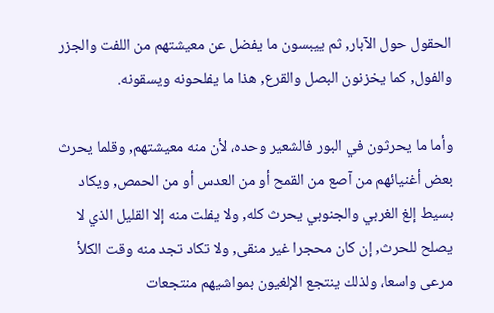الحقول حول الآبار, ثم ييبسون ما يفضل عن معيشتهم من اللفت والجزر والفول, كما يخزنون البصل والقرع, هذا ما يفلحونه ويسقونه.

وأما ما يحرثون في البور فالشعير وحده، لأن منه معيشتهم, وقلما يحرث بعض أغنيائهم من آصع من القمح أو من العدس أو من الحمص, ويكاد بسيط إلغ الغربي والجنوبي يحرث كله, ولا يفلت منه إلا القليل الذي لا يصلح للحرث, إن كان محجرا غير منقى, ولا تكاد تجد منه وقت الكلأ مرعى واسعا، ولذلك ينتجع الإلغيون بمواشيهم منتجعات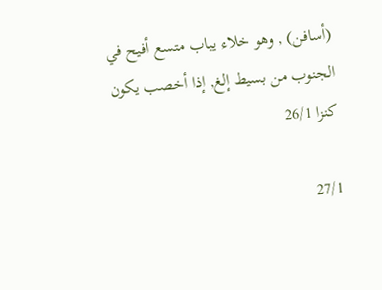(أسافن) , وهو خلاء يباب متسع أفيح في الجنوب من بسيط إلغ, إذا أخصب يكون كنزا 26/1

27/1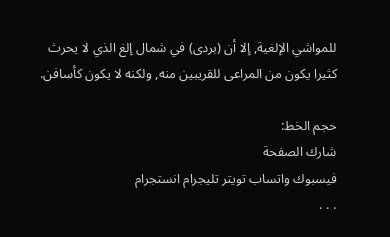للمواشي الإلغية, إلا أن (بردى) في شمال إلغ الذي لا يحرث كثيرا يكون من المراعى للقريبين منه, ولكنه لا يكون كأسافن.

حجم الخط:
شارك الصفحة
فيسبوك واتساب تويتر تليجرام انستجرام
. . .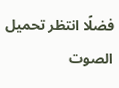فضلًا انتظر تحميل الصوت